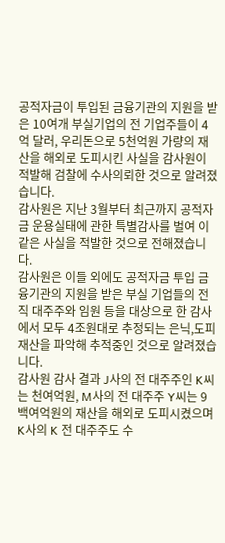공적자금이 투입된 금융기관의 지원을 받은 10여개 부실기업의 전 기업주들이 4억 달러, 우리돈으로 5천억원 가량의 재산을 해외로 도피시킨 사실을 감사원이 적발해 검찰에 수사의뢰한 것으로 알려졌습니다.
감사원은 지난 3월부터 최근까지 공적자금 운용실태에 관한 특별감사를 벌여 이같은 사실을 적발한 것으로 전해졌습니다.
감사원은 이들 외에도 공적자금 투입 금융기관의 지원을 받은 부실 기업들의 전직 대주주와 임원 등을 대상으로 한 감사에서 모두 4조원대로 추정되는 은닉,도피 재산을 파악해 추적중인 것으로 알려졌습니다.
감사원 감사 결과 J사의 전 대주주인 K씨는 천여억원, M사의 전 대주주 Y씨는 9백여억원의 재산을 해외로 도피시켰으며 K사의 K 전 대주주도 수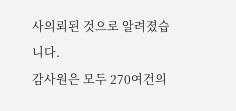사의뢰된 것으로 알려졌습니다.
감사원은 모두 270여건의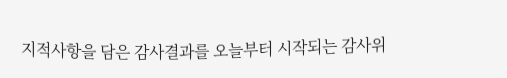지적사항을 담은 감사결과를 오늘부터 시작되는 감사위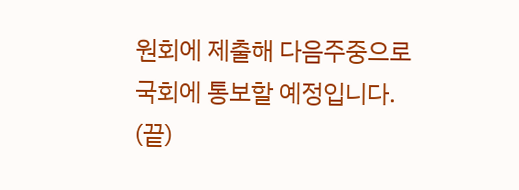원회에 제출해 다음주중으로 국회에 통보할 예정입니다.
(끝)